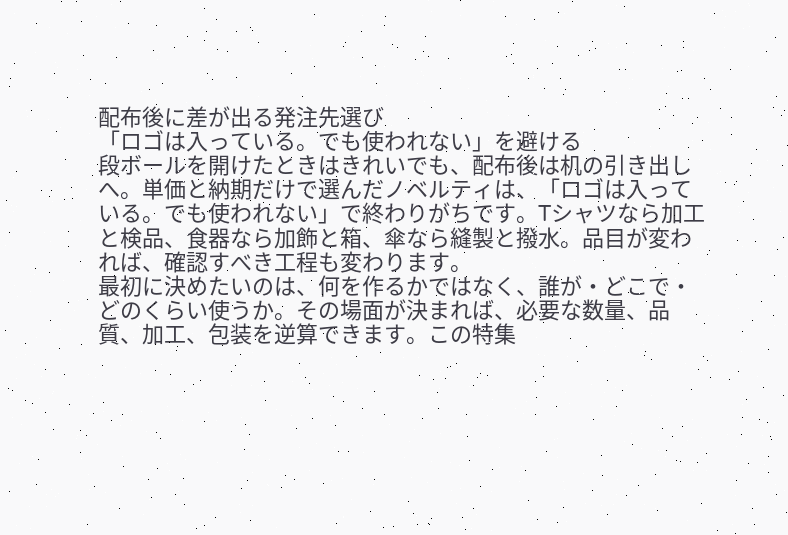配布後に差が出る発注先選び
「ロゴは入っている。でも使われない」を避ける
段ボールを開けたときはきれいでも、配布後は机の引き出しへ。単価と納期だけで選んだノベルティは、「ロゴは入っている。でも使われない」で終わりがちです。Tシャツなら加工と検品、食器なら加飾と箱、傘なら縫製と撥水。品目が変われば、確認すべき工程も変わります。
最初に決めたいのは、何を作るかではなく、誰が・どこで・どのくらい使うか。その場面が決まれば、必要な数量、品質、加工、包装を逆算できます。この特集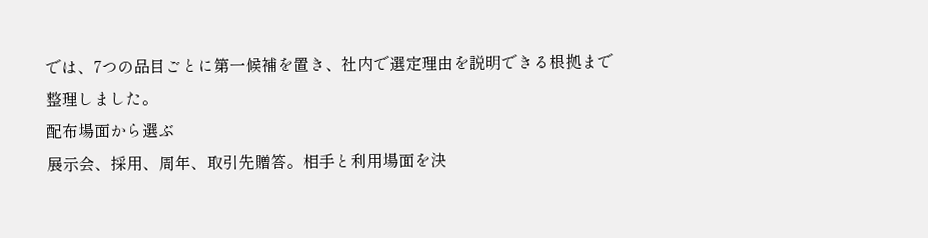では、7つの品目ごとに第一候補を置き、社内で選定理由を説明できる根拠まで整理しました。
配布場面から選ぶ
展示会、採用、周年、取引先贈答。相手と利用場面を決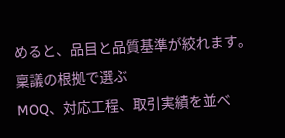めると、品目と品質基準が絞れます。
稟議の根拠で選ぶ
MOQ、対応工程、取引実績を並べ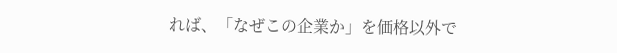れば、「なぜこの企業か」を価格以外で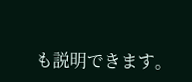も説明できます。